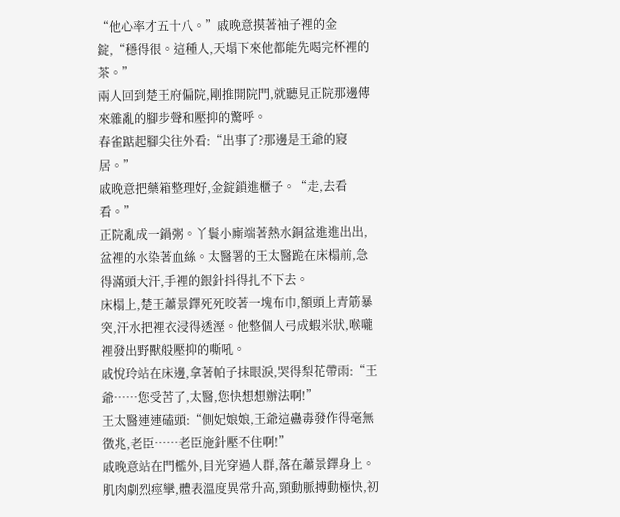“他心率才五十八。”戚晚意摸著袖子裡的金錠,“穩得很。這種人,天塌下來他都能先喝完杯裡的茶。”
兩人回到楚王府偏院,剛推開院門,就聽見正院那邊傳來雜亂的腳步聲和壓抑的驚呼。
春雀踮起腳尖往外看:“出事了?那邊是王爺的寢居。”
戚晚意把藥箱整理好,金錠鎖進櫃子。“走,去看看。”
正院亂成一鍋粥。丫鬟小廝端著熱水銅盆進進出出,盆裡的水染著血絲。太醫署的王太醫跪在床榻前,急得滿頭大汗,手裡的銀針抖得扎不下去。
床榻上,楚王蕭景鐸死死咬著一塊布巾,額頭上青筋暴突,汗水把裡衣浸得透溼。他整個人弓成蝦米狀,喉嚨裡發出野獸般壓抑的嘶吼。
戚悅玲站在床邊,拿著帕子抹眼淚,哭得梨花帶雨:“王爺……您受苦了,太醫,您快想想辦法啊!”
王太醫連連磕頭:“側妃娘娘,王爺這蠱毒發作得毫無徵兆,老臣……老臣施針壓不住啊!”
戚晚意站在門檻外,目光穿過人群,落在蕭景鐸身上。
肌肉劇烈痙攣,體表溫度異常升高,頸動脈搏動極快,初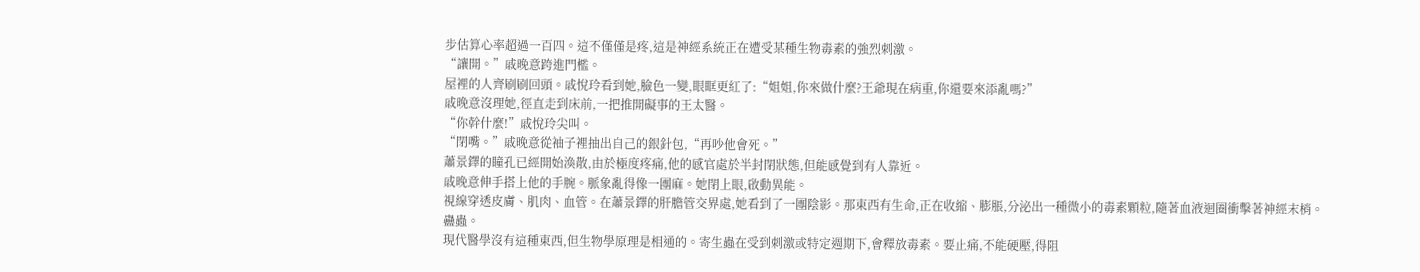步估算心率超過一百四。這不僅僅是疼,這是神經系統正在遭受某種生物毒素的強烈刺激。
“讓開。”戚晚意跨進門檻。
屋裡的人齊刷刷回頭。戚悅玲看到她,臉色一變,眼眶更紅了:“姐姐,你來做什麼?王爺現在病重,你還要來添亂嗎?”
戚晚意沒理她,徑直走到床前,一把推開礙事的王太醫。
“你幹什麼!”戚悅玲尖叫。
“閉嘴。”戚晚意從袖子裡抽出自己的銀針包,“再吵他會死。”
蕭景鐸的瞳孔已經開始渙散,由於極度疼痛,他的感官處於半封閉狀態,但能感覺到有人靠近。
戚晚意伸手搭上他的手腕。脈象亂得像一團麻。她閉上眼,啟動異能。
視線穿透皮膚、肌肉、血管。在蕭景鐸的肝膽管交界處,她看到了一團陰影。那東西有生命,正在收縮、膨脹,分泌出一種微小的毒素顆粒,隨著血液迴圈衝擊著神經末梢。
蠱蟲。
現代醫學沒有這種東西,但生物學原理是相通的。寄生蟲在受到刺激或特定週期下,會釋放毒素。要止痛,不能硬壓,得阻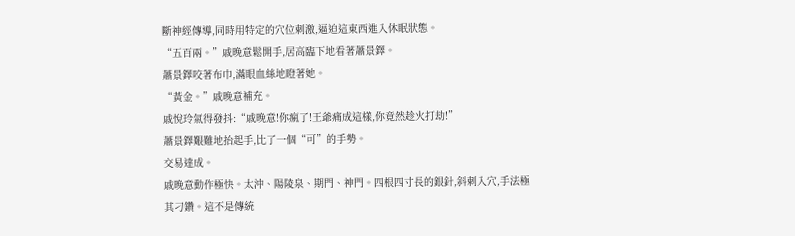斷神經傳導,同時用特定的穴位刺激,逼迫這東西進入休眠狀態。
“五百兩。”戚晚意鬆開手,居高臨下地看著蕭景鐸。
蕭景鐸咬著布巾,滿眼血絲地瞪著她。
“黃金。”戚晚意補充。
戚悅玲氣得發抖:“戚晚意!你瘋了!王爺痛成這樣,你竟然趁火打劫!”
蕭景鐸艱難地抬起手,比了一個“可”的手勢。
交易達成。
戚晚意動作極快。太沖、陽陵泉、期門、神門。四根四寸長的銀針,斜刺入穴,手法極其刁鑽。這不是傳統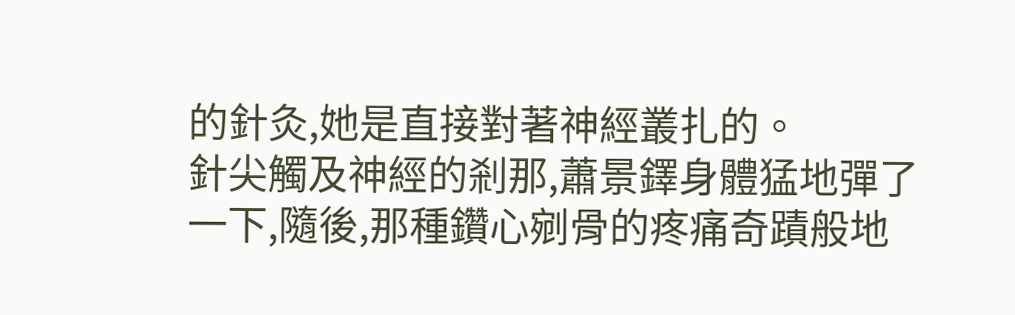的針灸,她是直接對著神經叢扎的。
針尖觸及神經的剎那,蕭景鐸身體猛地彈了一下,隨後,那種鑽心剜骨的疼痛奇蹟般地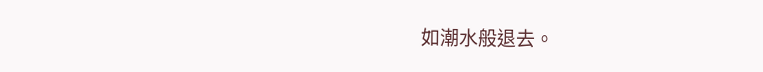如潮水般退去。